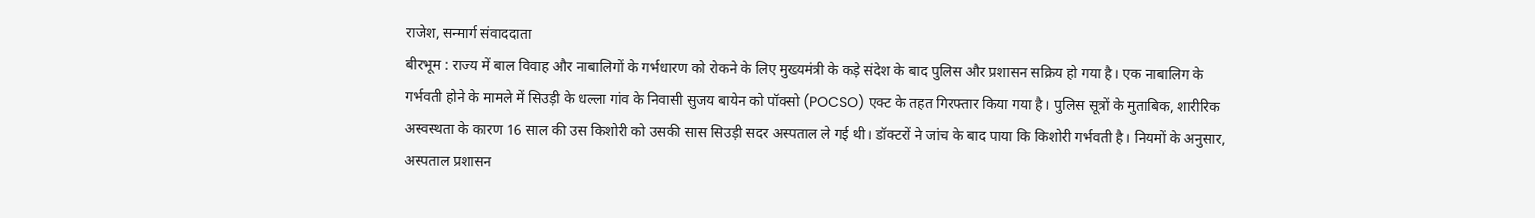राजेश, सन्मार्ग संवाददाता
बीरभूम : राज्य में बाल विवाह और नाबालिगों के गर्भधारण को रोकने के लिए मुख्यमंत्री के कड़े संदेश के बाद पुलिस और प्रशासन सक्रिय हो गया है। एक नाबालिग के गर्भवती होने के मामले में सिउड़ी के धल्ला गांव के निवासी सुजय बायेन को पॉक्सो (POCSO) एक्ट के तहत गिरफ्तार किया गया है। पुलिस सूत्रों के मुताबिक, शारीरिक अस्वस्थता के कारण 16 साल की उस किशोरी को उसकी सास सिउड़ी सदर अस्पताल ले गई थी। डॉक्टरों ने जांच के बाद पाया कि किशोरी गर्भवती है। नियमों के अनुसार, अस्पताल प्रशासन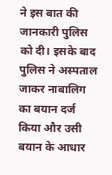ने इस बात की जानकारी पुलिस को दी। इसके बाद पुलिस ने अस्पताल जाकर नाबालिग का बयान दर्ज किया और उसी बयान के आधार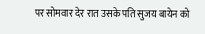पर सोमवार देर रात उसके पति सुजय बायेन को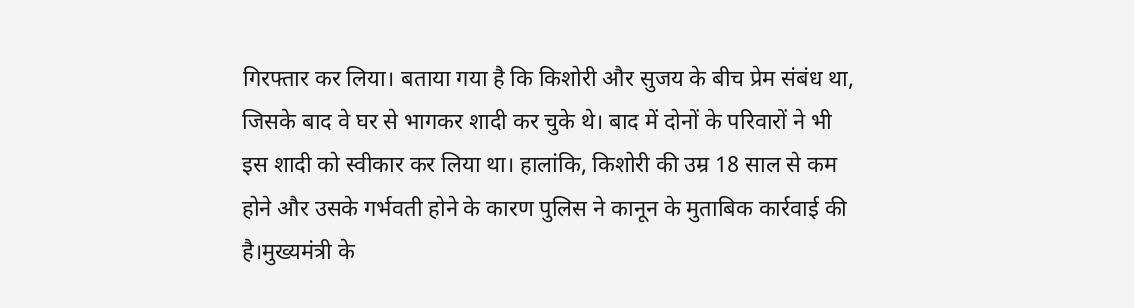गिरफ्तार कर लिया। बताया गया है कि किशोरी और सुजय के बीच प्रेम संबंध था, जिसके बाद वे घर से भागकर शादी कर चुके थे। बाद में दोनों के परिवारों ने भी इस शादी को स्वीकार कर लिया था। हालांकि, किशोरी की उम्र 18 साल से कम होने और उसके गर्भवती होने के कारण पुलिस ने कानून के मुताबिक कार्रवाई की है।मुख्यमंत्री के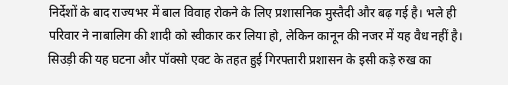निर्देशों के बाद राज्यभर में बाल विवाह रोकने के लिए प्रशासनिक मुस्तैदी और बढ़ गई है। भले ही परिवार ने नाबालिग की शादी को स्वीकार कर लिया हो, लेकिन कानून की नजर में यह वैध नहीं है। सिउड़ी की यह घटना और पॉक्सो एक्ट के तहत हुई गिरफ्तारी प्रशासन के इसी कड़े रुख का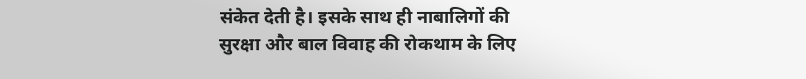संकेत देती है। इसके साथ ही नाबालिगों की सुरक्षा और बाल विवाह की रोकथाम के लिए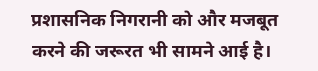प्रशासनिक निगरानी को और मजबूत करने की जरूरत भी सामने आई है।